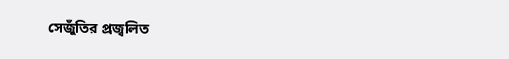সেজুঁতির প্রজ্বলিত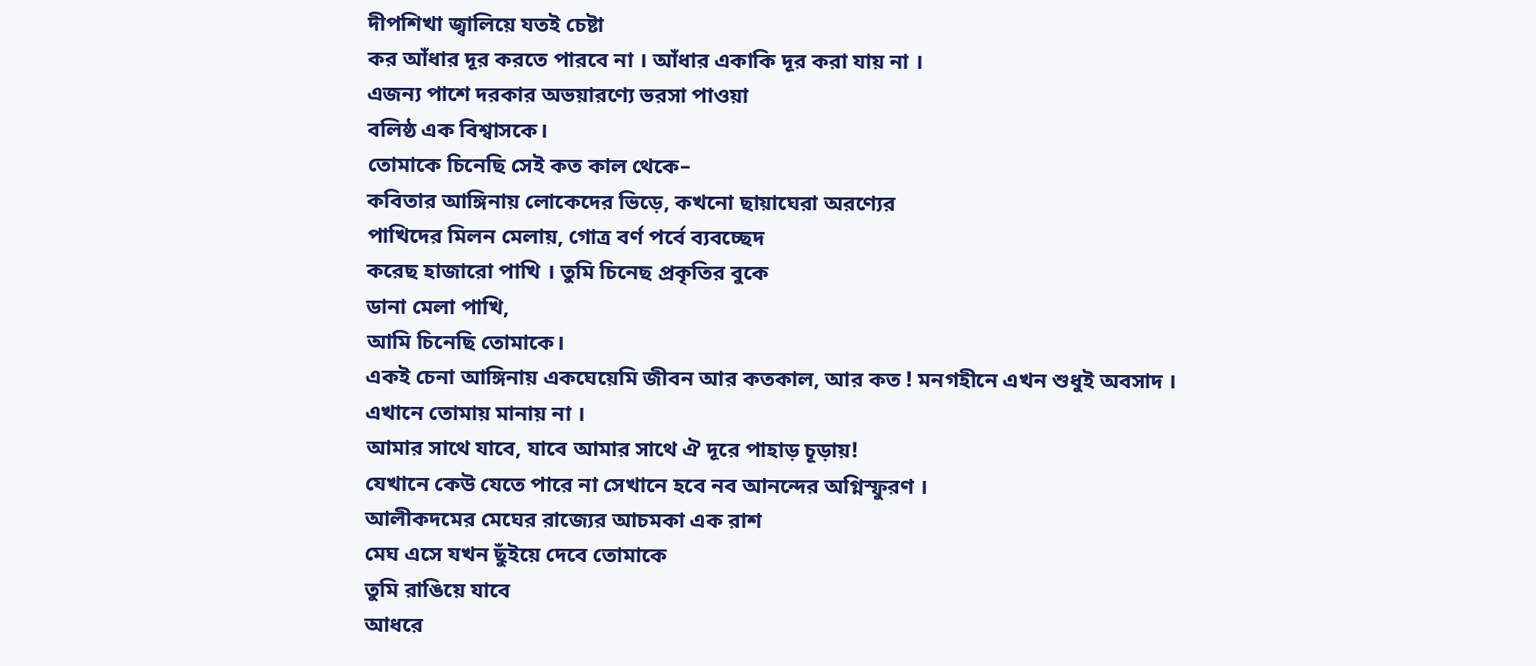দীপশিখা জ্বালিয়ে যতই চেষ্টা
কর আঁধার দূর করতে পারবে না । আঁধার একাকি দূর করা যায় না ।
এজন্য পাশে দরকার অভয়ারণ্যে ভরসা পাওয়া
বলিষ্ঠ এক বিশ্বাসকে।
তোমাকে চিনেছি সেই কত কাল থেকে–
কবিতার আঙ্গিনায় লোকেদের ভিড়ে, কখনো ছায়াঘেরা অরণ্যের
পাখিদের মিলন মেলায়, গোত্র বর্ণ পর্বে ব্যবচ্ছেদ
করেছ হাজারো পাখি । তুমি চিনেছ প্রকৃতির বুকে
ডানা মেলা পাখি,
আমি চিনেছি তোমাকে।
একই চেনা আঙ্গিনায় একঘেয়েমি জীবন আর কতকাল, আর কত ! মনগহীনে এখন শুধুই অবসাদ ।
এখানে তোমায় মানায় না ।
আমার সাথে যাবে, যাবে আমার সাথে ঐ দূরে পাহাড় চূড়ায়!
যেখানে কেউ যেতে পারে না সেখানে হবে নব আনন্দের অগ্নিস্ফুরণ ।
আলীকদমের মেঘের রাজ্যের আচমকা এক রাশ
মেঘ এসে যখন ছুঁইয়ে দেবে তোমাকে
তুমি রাঙিয়ে যাবে
আধরে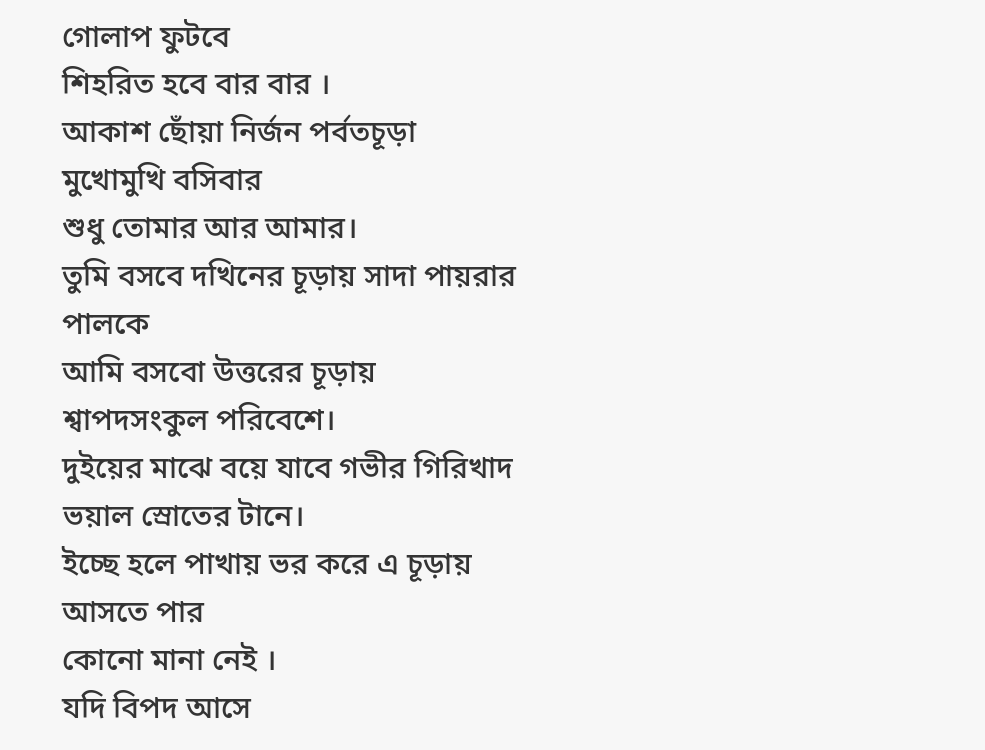গোলাপ ফুটবে
শিহরিত হবে বার বার ।
আকাশ ছোঁয়া নির্জন পর্বতচূড়া মুখোমুখি বসিবার
শুধু তোমার আর আমার।
তুমি বসবে দখিনের চূড়ায় সাদা পায়রার পালকে
আমি বসবো উত্তরের চূড়ায় শ্বাপদসংকুল পরিবেশে।
দুইয়ের মাঝে বয়ে যাবে গভীর গিরিখাদ ভয়াল স্রোতের টানে।
ইচ্ছে হলে পাখায় ভর করে এ চূড়ায় আসতে পার
কোনো মানা নেই ।
যদি বিপদ আসে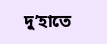দু’হাতে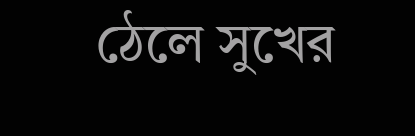ঠেলে সুখের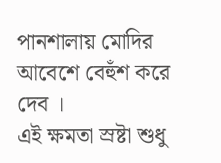পানশালায় মোদির আবেশে বেহুঁশ করে দেব ।
এই ক্ষমতা স্রষ্টা শুধু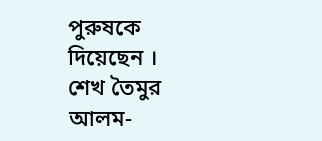পুরুষকে দিয়েছেন ।
শেখ তৈমুর আলম-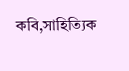কবি,সাহিত্যিক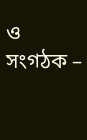ও সংগঠক –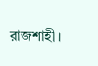রাজশাহী।